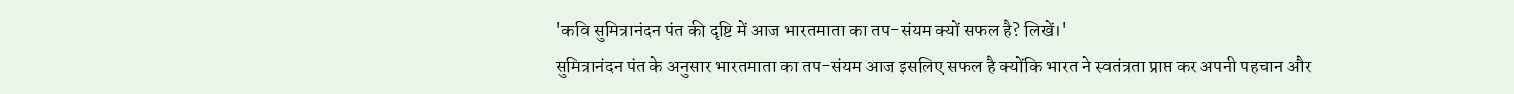'कवि सुमित्रानंदन पंत की दृष्टि में आज भारतमाता का तप-संयम क्यों सफल है? लिखें।'
सुमित्रानंदन पंत के अनुसार भारतमाता का तप-संयम आज इसलिए सफल है क्योंकि भारत ने स्वतंत्रता प्राप्त कर अपनी पहचान और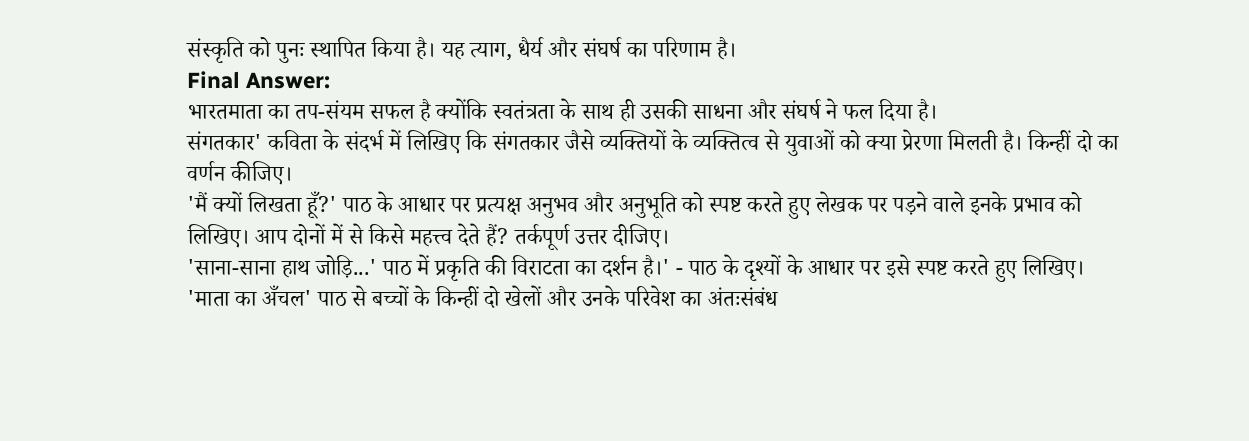संस्कृति को पुनः स्थापित किया है। यह त्याग, धैर्य और संघर्ष का परिणाम है।
Final Answer:
भारतमाता का तप-संयम सफल है क्योंकि स्वतंत्रता के साथ ही उसकी साधना और संघर्ष ने फल दिया है।
संगतकार' कविता के संदर्भ में लिखिए कि संगतकार जैसे व्यक्तियों के व्यक्तित्व से युवाओं को क्या प्रेरणा मिलती है। किन्हीं दो का वर्णन कीजिए।
'मैं क्यों लिखता हूँ?' पाठ के आधार पर प्रत्यक्ष अनुभव और अनुभूति को स्पष्ट करते हुए लेखक पर पड़ने वाले इनके प्रभाव को लिखिए। आप दोनों में से किसे महत्त्व देते हैं? तर्कपूर्ण उत्तर दीजिए।
'साना-साना हाथ जोड़ि...' पाठ में प्रकृति की विराटता का दर्शन है।' - पाठ के दृश्यों के आधार पर इसे स्पष्ट करते हुए लिखिए।
'माता का अँचल' पाठ से बच्चों के किन्हीं दो खेलों और उनके परिवेश का अंतःसंबंध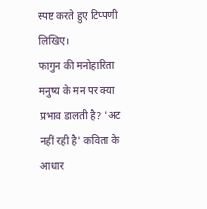स्पष्ट करते हुए टिप्पणी लिखिए।
फागुन की मनोहारिता मनुष्य के मन पर क्या प्रभाव डालती है? 'अट नहीं रही है' कविता के आधार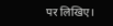पर लिखिए।